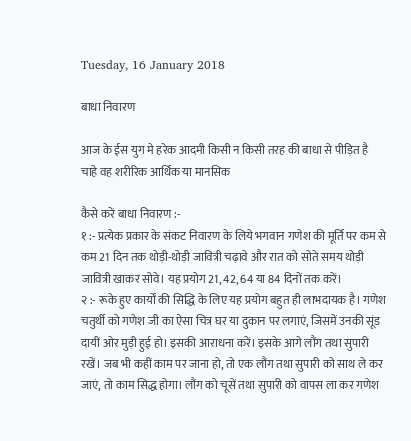Tuesday, 16 January 2018

बाधा निवारण

आज के ईस युग मे हरेक आदमी किसी न किसी तरह की बाधा से पीड़ित है चाहे वह शरीरिक आर्थिक या मानसिक

कैसे करें बाधा निवारण :-
१ :- प्रत्येक प्रकार के संकट निवारण के लिये भगवान गणेश की मूर्ति पर कम से कम 21 दिन तक थोड़ी-थोड़ी जावित्री चढ़ावे और रात को सोते समय थोड़ी जावित्री खाकर सोवे। यह प्रयोग 21, 42, 64 या 84 दिनों तक करें।
२ :- रूके हुए कार्यों की सिद्धि के लिए यह प्रयोग बहुत ही लाभदायक है। गणेश चतुर्थी को गणेश जी का ऐसा चित्र घर या दुकान पर लगाएं, जिसमें उनकी सूंड दायीं ओर मुड़ी हुई हो। इसकी आराधना करें। इसके आगे लौंग तथा सुपारी रखें। जब भी कहीं काम पर जाना हो, तो एक लौंग तथा सुपारी को साथ ले कर जाएं, तो काम सिद्ध होगा। लौंग को चूसें तथा सुपारी को वापस ला कर गणेश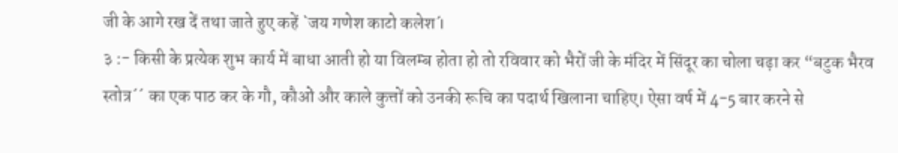जी के आगे रख दें तथा जाते हुए कहें `जय गणेश काटो कलेश´।
३ :- किसी के प्रत्येक शुभ कार्य में बाधा आती हो या विलम्ब होता हो तो रविवार को भैरों जी के मंदिर में सिंदूर का चोला चढ़ा कर “बटुक भैरव स्तोत्र´´ का एक पाठ कर के गौ, कौओं और काले कुत्तों को उनकी रूचि का पदार्थ खिलाना चाहिए। ऐसा वर्ष में 4-5 बार करने से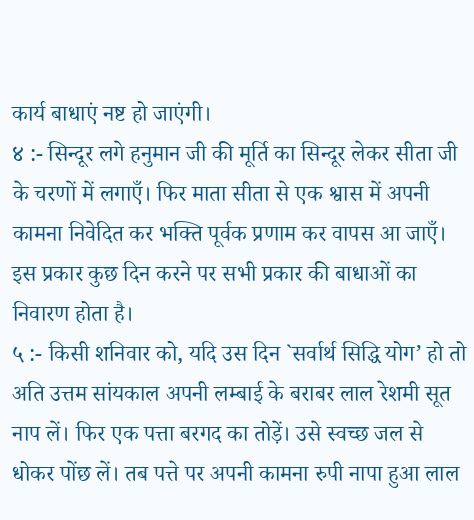कार्य बाधाएं नष्ट हो जाएंगी।
४ :- सिन्दूर लगे हनुमान जी की मूर्ति का सिन्दूर लेकर सीता जी के चरणों में लगाएँ। फिर माता सीता से एक श्वास में अपनी कामना निवेदित कर भक्ति पूर्वक प्रणाम कर वापस आ जाएँ। इस प्रकार कुछ दिन करने पर सभी प्रकार की बाधाओं का निवारण होता है।
५ :- किसी शनिवार को, यदि उस दिन `सर्वार्थ सिद्धि योग’ हो तो अति उत्तम सांयकाल अपनी लम्बाई के बराबर लाल रेशमी सूत नाप लें। फिर एक पत्ता बरगद का तोड़ें। उसे स्वच्छ जल से धोकर पोंछ लें। तब पत्ते पर अपनी कामना रुपी नापा हुआ लाल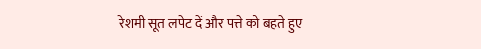रेशमी सूत लपेट दें और पत्ते को बहते हुए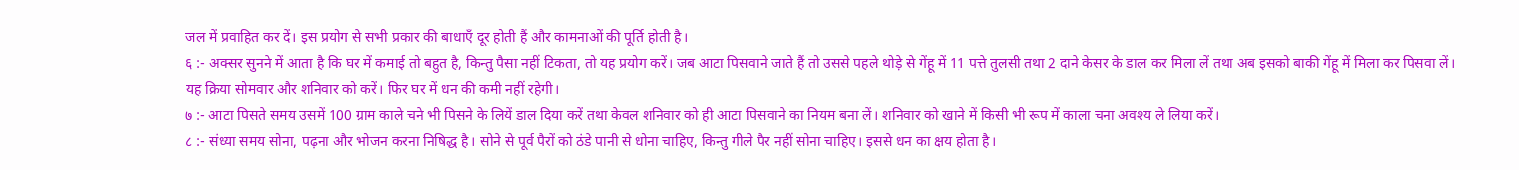जल में प्रवाहित कर दें। इस प्रयोग से सभी प्रकार की बाधाएँ दूर होती हैं और कामनाओं की पूर्ति होती है।
६ :- अक्सर सुनने में आता है कि घर में कमाई तो बहुत है, किन्तु पैसा नहीं टिकता, तो यह प्रयोग करें। जब आटा पिसवाने जाते हैं तो उससे पहले थोड़े से गेंहू में 11 पत्ते तुलसी तथा 2 दाने केसर के डाल कर मिला लें तथा अब इसको बाकी गेंहू में मिला कर पिसवा लें। यह क्रिया सोमवार और शनिवार को करें। फिर घर में धन की कमी नहीं रहेगी।
७ :- आटा पिसते समय उसमें 100 ग्राम काले चने भी पिसने के लियें डाल दिया करें तथा केवल शनिवार को ही आटा पिसवाने का नियम बना लें। शनिवार को खाने में किसी भी रूप में काला चना अवश्य ले लिया करें।
८ :- संध्या समय सोना, पढ़ना और भोजन करना निषिद्ध है। सोने से पूर्व पैरों को ठंडे पानी से धोना चाहिए, किन्तु गीले पैर नहीं सोना चाहिए। इससे धन का क्षय होता है।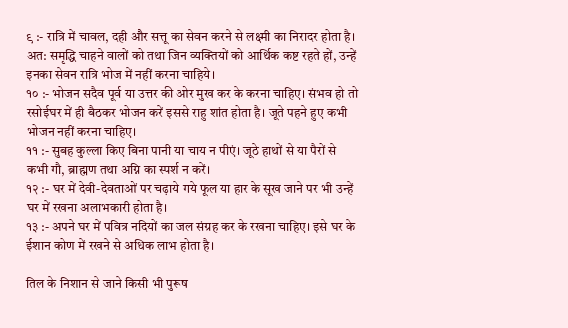९ :- रात्रि में चावल, दही और सत्तू का सेवन करने से लक्ष्मी का निरादर होता है। अत: समृद्धि चाहने वालों को तथा जिन व्यक्तियों को आर्थिक कष्ट रहते हों, उन्हें इनका सेवन रात्रि भोज में नहीं करना चाहिये।
१० :- भोजन सदैव पूर्व या उत्तर की ओर मुख कर के करना चाहिए। संभव हो तो रसोईघर में ही बैठकर भोजन करें इससे राहु शांत होता है। जूते पहने हुए कभी भोजन नहीं करना चाहिए।
११ :- सुबह कुल्ला किए बिना पानी या चाय न पीएं। जूठे हाथों से या पैरों से कभी गौ, ब्राह्मण तथा अग्नि का स्पर्श न करें।
१२ :- घर में देवी-देवताओं पर चढ़ाये गये फूल या हार के सूख जाने पर भी उन्हें घर में रखना अलाभकारी होता है।
१३ :- अपने घर में पवित्र नदियों का जल संग्रह कर के रखना चाहिए। इसे घर के ईशान कोण में रखने से अधिक लाभ होता है।

तिल के निशान से जाने किसी भी पुरूष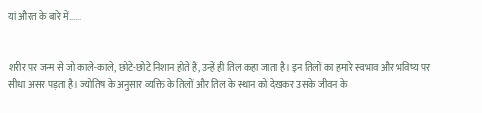यां औरत के बारे में......


शरीर पर जन्म से जो काले-काले, छोटे-छोटे निशान होते हैं, उन्हें ही तिल कहा जाता है। इन तिलों का हमारे स्वभाव और भविष्य पर सीधा असर पड़ता है। ज्योतिष के अनुसार व्यक्ति के तिलों और तिल के स्थान को देखकर उसके जीवन के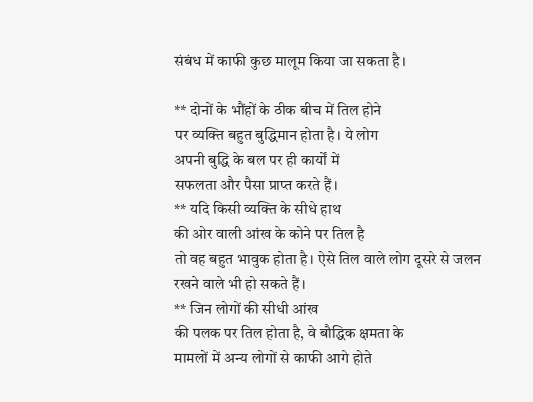संबंध में काफी कुछ मालूम किया जा सकता है।

** दोनों के भौंहों के ठीक बीच में तिल होने
पर व्यक्ति बहुत बुद्धिमान होता है। ये लोग
अपनी बुद्धि के बल पर ही कार्यों में
सफलता और पैसा प्राप्त करते हैं।
** यदि किसी व्यक्ति के सीधे हाथ
की ओर वाली आंख के कोने पर तिल है
तो वह बहुत भावुक होता है। ऐसे तिल वाले लोग दूसरे से जलन
रखने वाले भी हो सकते हैं।
** जिन लोगों की सीधी आंख
की पलक पर तिल होता है, वे बौद्धिक क्षमता के
मामलों में अन्य लोगों से काफी आगे होते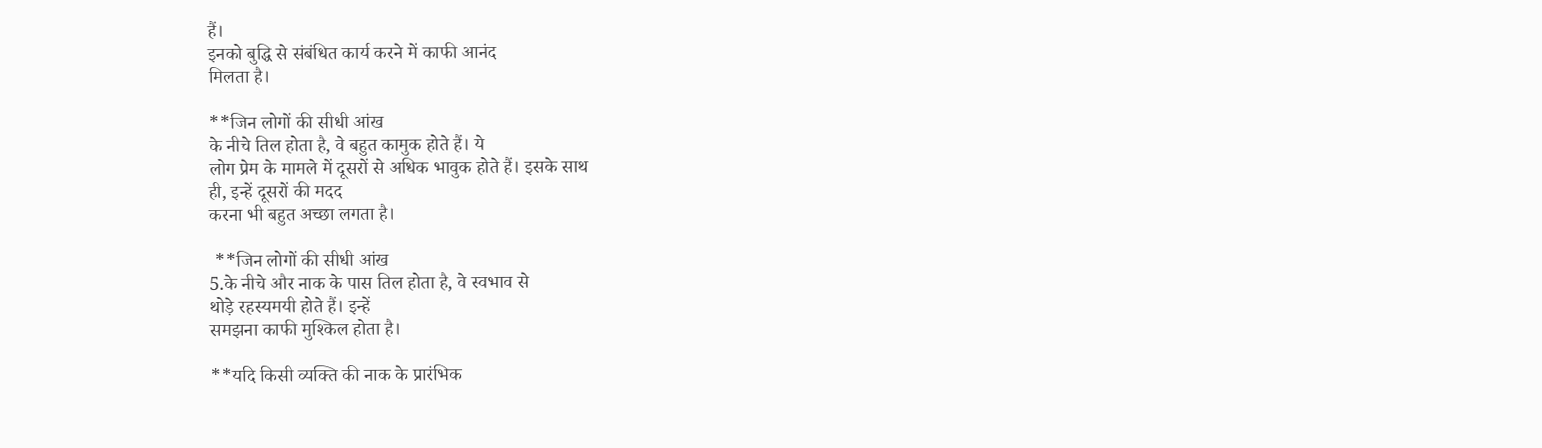हैं।
इनको बुद्धि से संबंधित कार्य करने में काफी आनंद
मिलता है।

**जिन लोगों की सीधी आंख
के नीचे तिल होता है, वे बहुत कामुक होते हैं। ये
लोग प्रेम के मामले में दूसरों से अधिक भावुक होते हैं। इसके साथ
ही, इन्हें दूसरों की मदद
करना भी बहुत अच्छा लगता है।

 **जिन लोगों की सीधी आंख
5.के नीचे और नाक के पास तिल होता है, वे स्वभाव से
थोड़े रहस्यमयी होते हैं। इन्हें
समझना काफी मुश्किल होता है।

**यदि किसी व्यक्ति की नाक के प्रारंभिक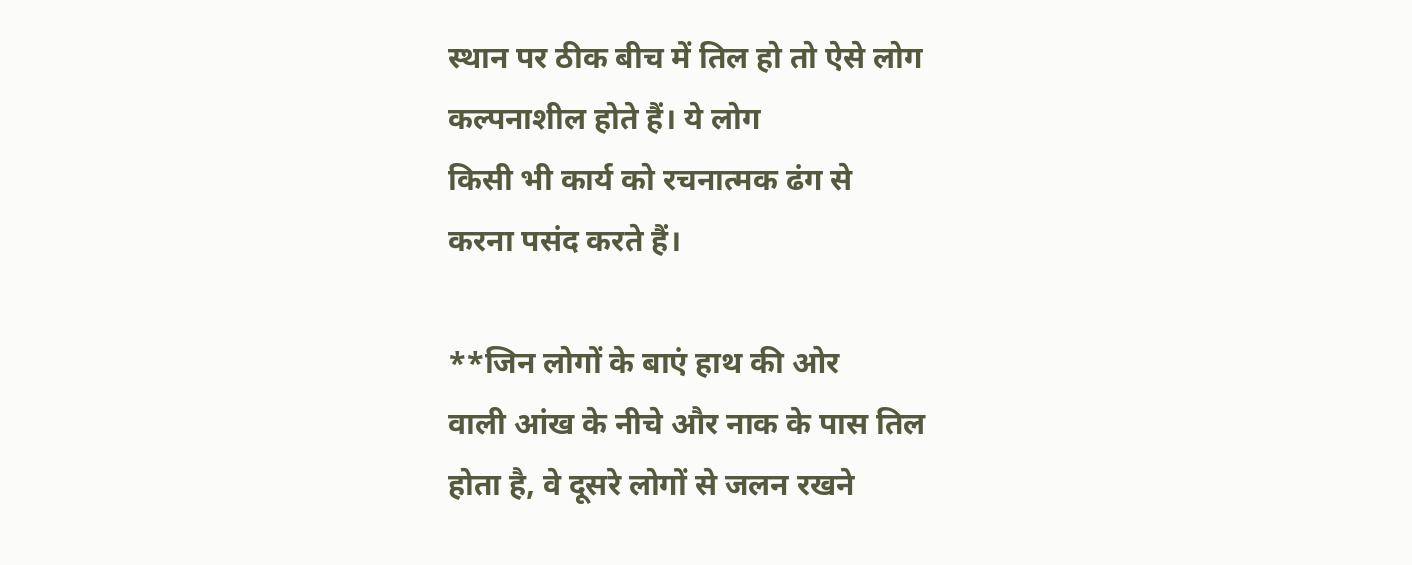स्थान पर ठीक बीच में तिल हो तो ऐसे लोग
कल्पनाशील होते हैं। ये लोग
किसी भी कार्य को रचनात्मक ढंग से
करना पसंद करते हैं।

**जिन लोगों के बाएं हाथ की ओर
वाली आंख के नीचे और नाक के पास तिल
होता है, वे दूसरे लोगों से जलन रखने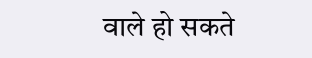वाले हो सकते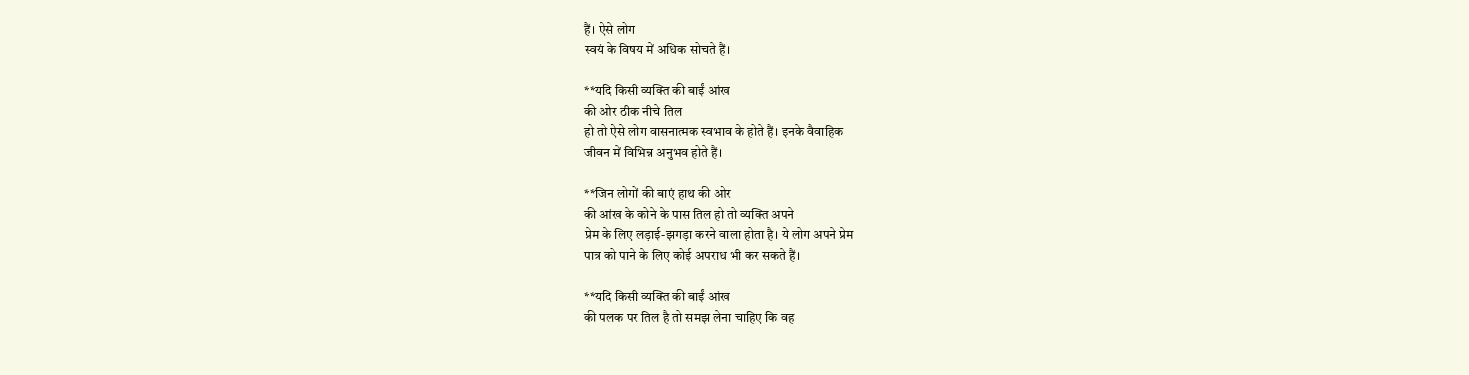हैं। ऐसे लोग
स्वयं के विषय में अधिक सोचते हैं।

**यदि किसी व्यक्ति की बाईं आंख
की ओर ठीक नीचे तिल
हो तो ऐसे लोग वासनात्मक स्वभाव के होते हैं। इनके वैवाहिक
जीवन में विभिन्न अनुभव होते हैं।

**जिन लोगों की बाएं हाथ की ओर
की आंख के कोने के पास तिल हो तो व्यक्ति अपने
प्रेम के लिए लड़ाई-झगड़ा करने वाला होता है। ये लोग अपने प्रेम
पात्र को पाने के लिए कोई अपराध भी कर सकते हैं।

**यदि किसी व्यक्ति की बाईं आंख
की पलक पर तिल है तो समझ लेना चाहिए कि वह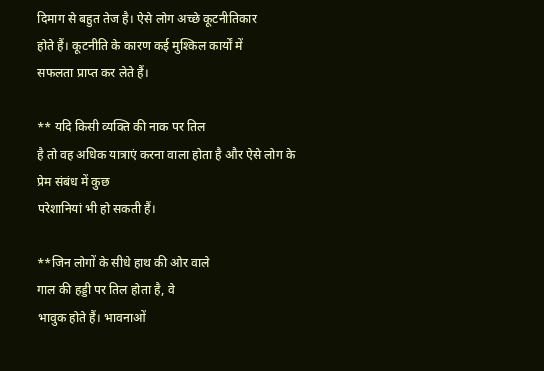दिमाग से बहुत तेज है। ऐसे लोग अच्छे कूटनीतिकार
होते हैं। कूटनीति के कारण कई मुश्किल कार्यों में
सफलता प्राप्त कर लेते हैं।

** यदि किसी व्यक्ति की नाक पर तिल
है तो वह अधिक यात्राएं करना वाला होता है और ऐसे लोग के
प्रेम संबंध में कुछ
परेशानियां भी हो सकती हैं।

**जिन लोगों के सीधे हाथ की ओर वाले
गाल की हड्डी पर तिल होता है, वे
भावुक होते हैं। भावनाओं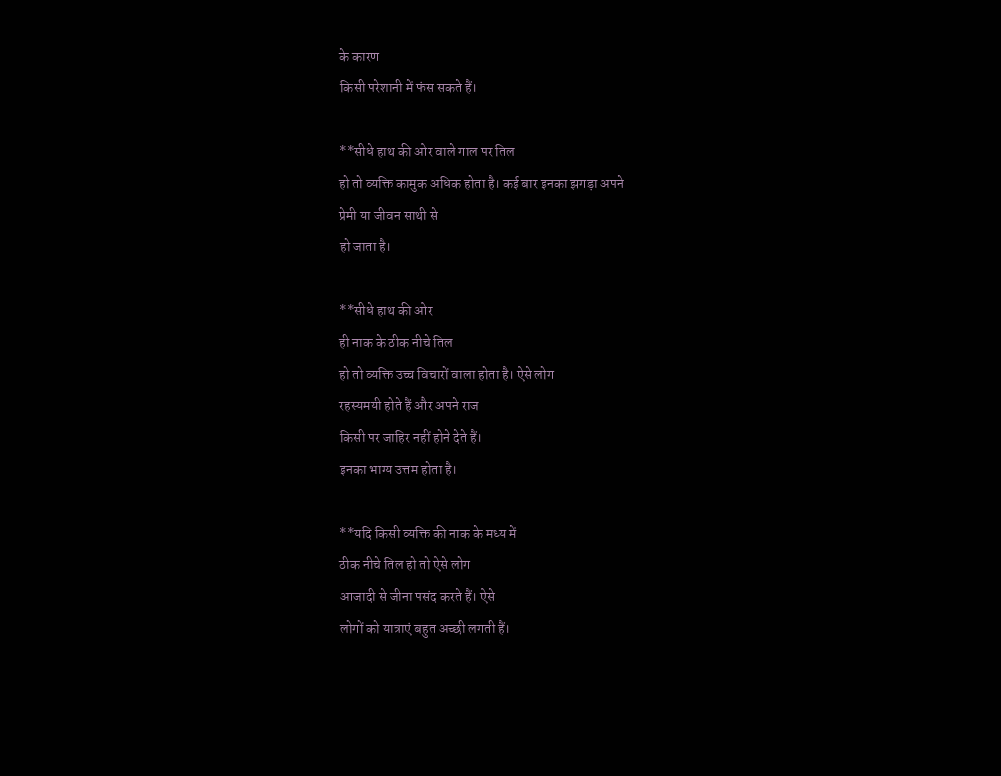के कारण
किसी परेशानी में फंस सकते हैं।

**सीधे हाथ की ओर वाले गाल पर तिल
हो तो व्यक्ति कामुक अधिक होता है। कई बार इनका झगड़ा अपने
प्रेमी या जीवन साथी से
हो जाता है।

**सीधे हाथ की ओर
ही नाक के ठीक नीचे तिल
हो तो व्यक्ति उच्च विचारों वाला होता है। ऐसे लोग
रहस्यमयी होते हैं और अपने राज
किसी पर जाहिर नहीं होने देते हैं।
इनका भाग्य उत्तम होता है।

**यदि किसी व्यक्ति की नाक के मध्य में
ठीक नीचे तिल हो तो ऐसे लोग
आजादी से जीना पसंद करते हैं। ऐसे
लोगों को यात्राएं बहुत अच्छी लगती हैं।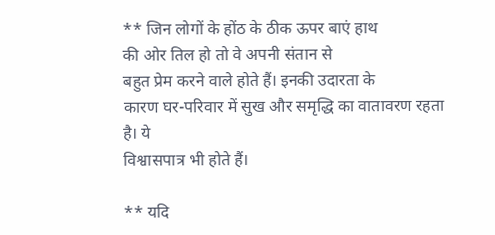** जिन लोगों के होंठ के ठीक ऊपर बाएं हाथ
की ओर तिल हो तो वे अपनी संतान से
बहुत प्रेम करने वाले होते हैं। इनकी उदारता के
कारण घर-परिवार में सुख और समृद्धि का वातावरण रहता है। ये
विश्वासपात्र भी होते हैं।

** यदि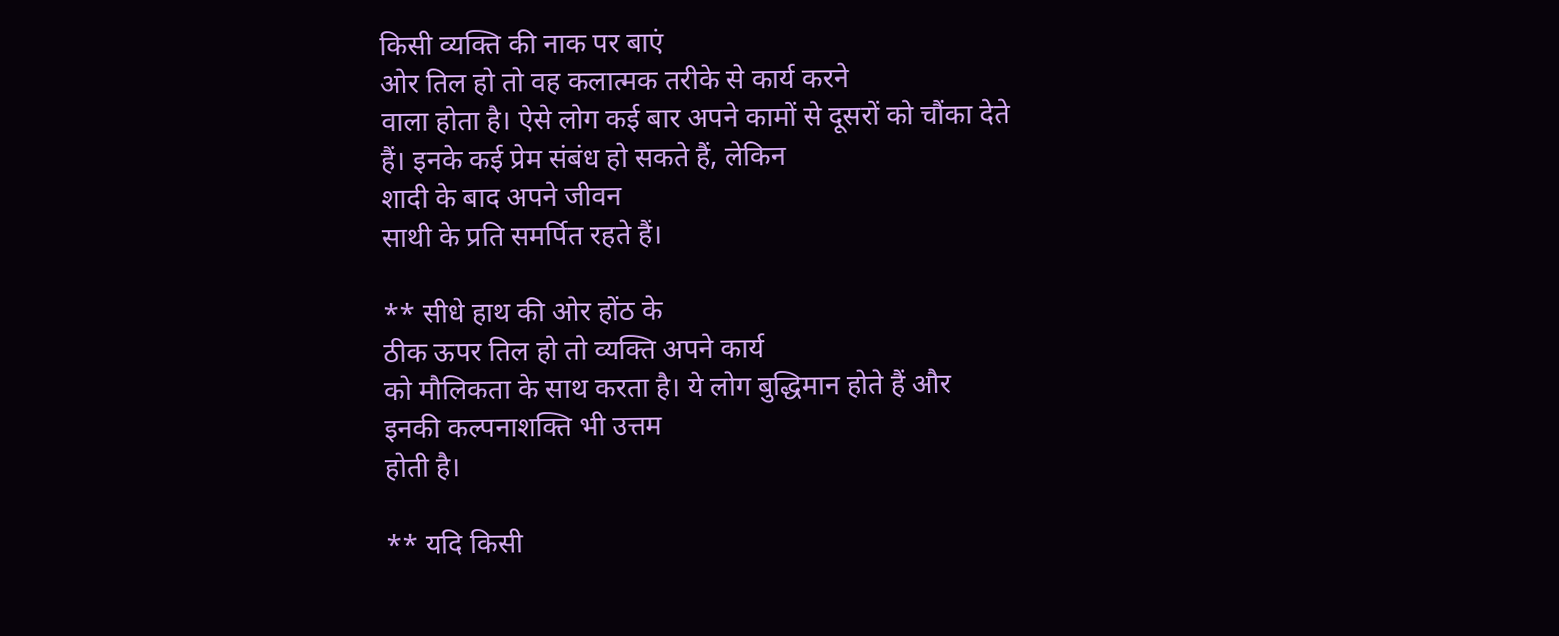किसी व्यक्ति की नाक पर बाएं
ओर तिल हो तो वह कलात्मक तरीके से कार्य करने
वाला होता है। ऐसे लोग कई बार अपने कामों से दूसरों को चौंका देते
हैं। इनके कई प्रेम संबंध हो सकते हैं, लेकिन
शादी के बाद अपने जीवन
साथी के प्रति समर्पित रहते हैं।

** सीधे हाथ की ओर होंठ के
ठीक ऊपर तिल हो तो व्यक्ति अपने कार्य
को मौलिकता के साथ करता है। ये लोग बुद्धिमान होते हैं और
इनकी कल्पनाशक्ति भी उत्तम
होती है।

** यदि किसी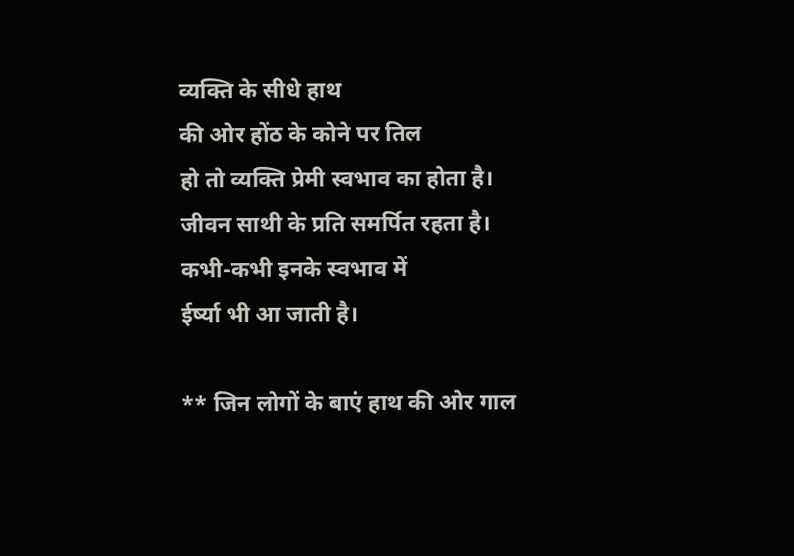व्यक्ति के सीधे हाथ
की ओर होंठ के कोने पर तिल
हो तो व्यक्ति प्रेमी स्वभाव का होता है।
जीवन साथी के प्रति समर्पित रहता है।
कभी-कभी इनके स्वभाव में
ईर्ष्या भी आ जाती है।

** जिन लोगों के बाएं हाथ की ओर गाल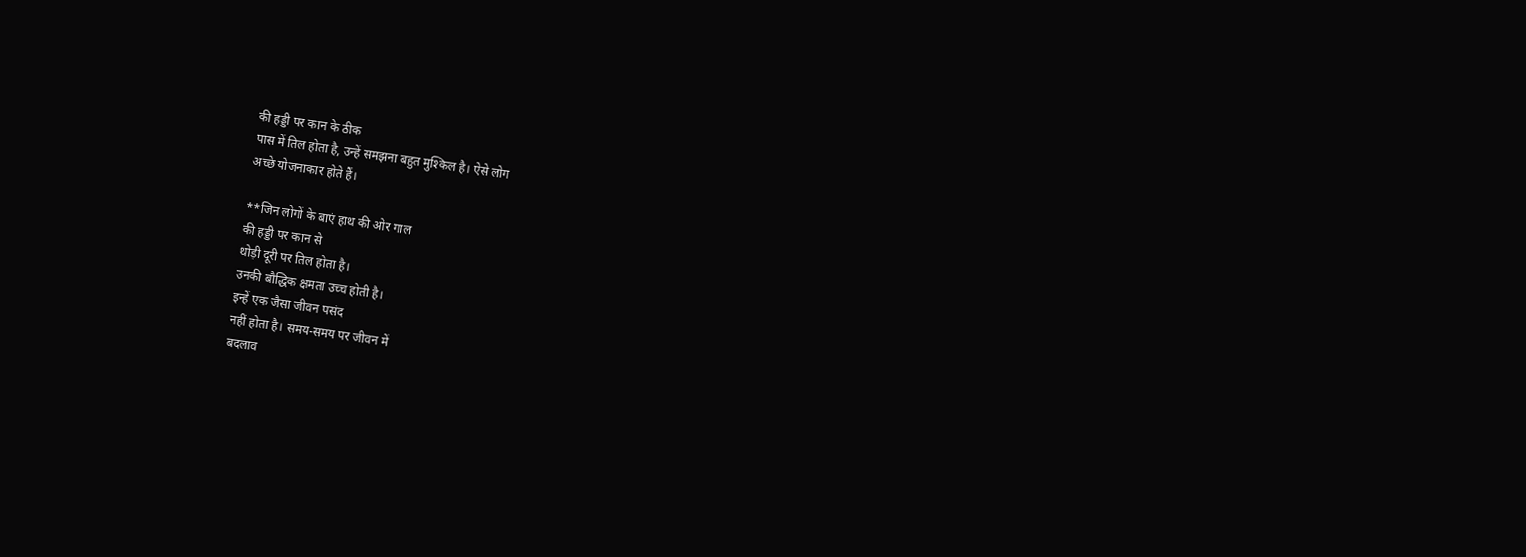की हड्डी पर कान के ठीक
पास में तिल होता है, उन्हें समझना बहुत मुश्किल है। ऐसे लोग
अच्छे योजनाकार होते हैं।

**जिन लोगों के बाएं हाथ की ओर गाल
की हड्डी पर कान से
थोड़ी दूरी पर तिल होता है।
उनकी बौद्धिक क्षमता उच्च होती है।
इन्हें एक जैसा जीवन पसंद
नहीं होता है। समय-समय पर जीवन में
बदलाव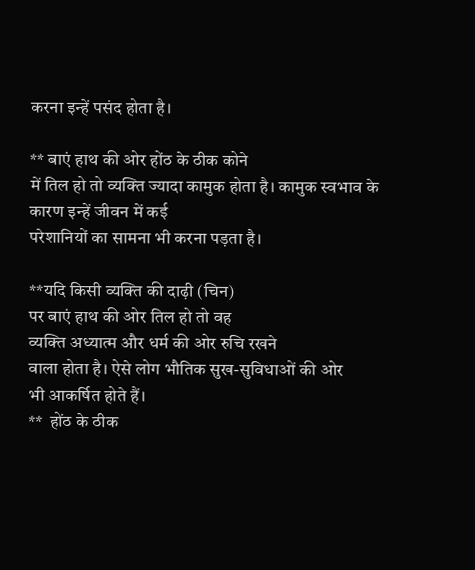करना इन्हें पसंद होता है।

** बाएं हाथ की ओर होंठ के ठीक कोने
में तिल हो तो व्यक्ति ज्यादा कामुक होता है। कामुक स्वभाव के
कारण इन्हें जीवन में कई
परेशानियों का सामना भी करना पड़ता है।

**यदि किसी व्यक्ति की दाढ़ी (चिन)
पर बाएं हाथ की ओर तिल हो तो वह
व्यक्ति अध्यात्म और धर्म की ओर रुचि रखने
वाला होता है। ऐसे लोग भौतिक सुख-सुविधाओं की ओर
भी आकर्षित होते हैं।
**  होंठ के ठीक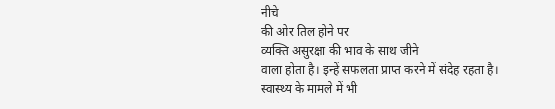नीचे
की ओर तिल होने पर
व्यक्ति असुरक्षा की भाव के साथ जीने
वाला होता है। इन्हें सफलता प्राप्त करने में संदेह रहता है।
स्वास्थ्य के मामले में भी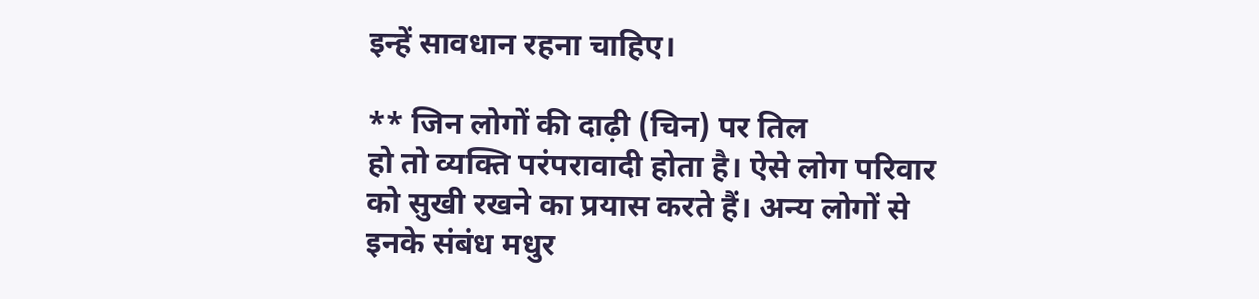इन्हें सावधान रहना चाहिए।

** जिन लोगों की दाढ़ी (चिन) पर तिल
हो तो व्यक्ति परंपरावादी होता है। ऐसे लोग परिवार
को सुखी रखने का प्रयास करते हैं। अन्य लोगों से
इनके संबंध मधुर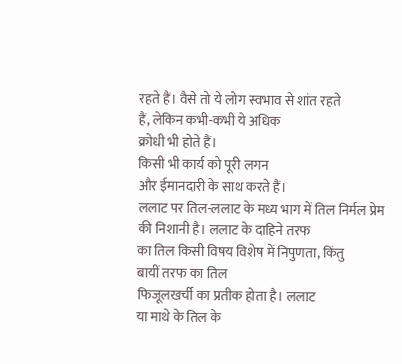रहते हैं। वैसे तो ये लोग स्वभाव से शांत रहते
हैं, लेकिन कभी-कभी ये अधिक
क्रोधी भी होते हैं।
किसी भी कार्य को पूरी लगन
और ईमानदारी के साथ करते हैं।
ललाट पर तिल-ललाट के मध्य भाग में तिल निर्मल प्रेम
की निशानी है। ललाट के दाहिने तरफ
का तिल किसी विषय विशेष में निपुणता, किंतु
बायीं तरफ का तिल
फिजूलखर्ची का प्रतीक होता है। ललाट
या माथे के तिल के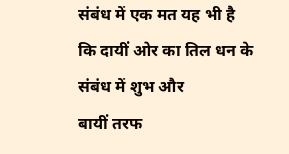संबंध में एक मत यह भी है
कि दायीं ओर का तिल धन के संबंध में शुभ और
बायीं तरफ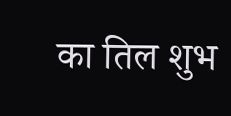का तिल शुभ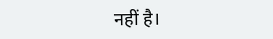नहीं है।